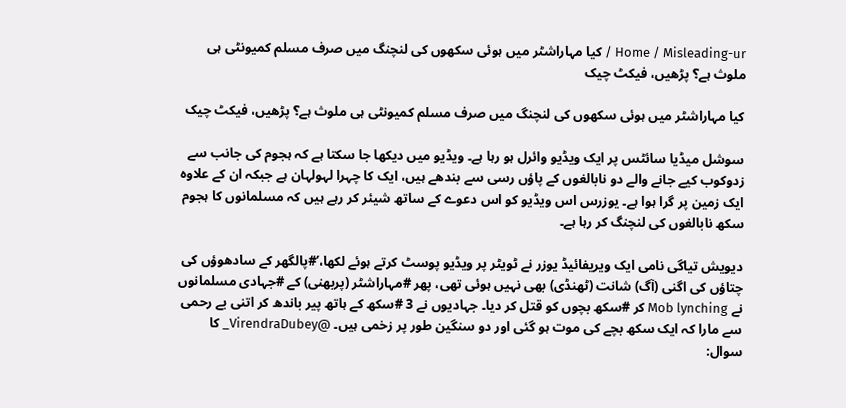Home / Misleading-ur / کیا مہاراشٹر میں ہوئی سکھوں کی لنچنگ میں صرف مسلم کمیونٹی ہی ملوث ہے؟ پڑھیں، فیکٹ چیک

کیا مہاراشٹر میں ہوئی سکھوں کی لنچنگ میں صرف مسلم کمیونٹی ہی ملوث ہے؟ پڑھیں، فیکٹ چیک

سوشل میڈیا سائٹس پر ایک ویڈیو وائرل ہو رہا ہے۔ ویڈیو میں دیکھا جا سکتا ہے کہ ہجوم کی جانب سے زدوکوب کیے جانے والے دو نابالغوں کے پاؤں رسی سے بندھے ہیں، ایک کا چہرا لہولہان ہے جبکہ ان کے علاوہ ایک زمین پر گرا ہوا ہے۔ یوزرس اس ویڈیو کو اس دعوے کے ساتھ شیئر کر رہے ہیں کہ مسلمانوں کا ہجوم سکھ نابالغوں کی لنچنگ کر رہا ہے۔

دیویش تیاگی نامی ایک ویریفائیڈ یوزر نے ٹویٹر پر ویڈیو پوسٹ کرتے ہوئے لکھا،’#پالگھر کے سادھوؤں کی چتاؤں کی اگنی (آگ) شانت (ٹھنڈی) بھی نہیں ہوئی تھی، پھر #مہاراشٹر (پربھنی) کے #جہادی مسلمانوں نے Mob lynching کر #سکھ بچوں کو قتل کر دیا۔ جہادیوں نے 3 #سکھ کے ہاتھ پیر باندھ کر اتنی بے رحمی سے مارا کہ ایک سکھ بچے کی موت ہو گئی اور دو سنگین طور پر زخمی ہیں۔ @VirendraDubey_ کا سوال: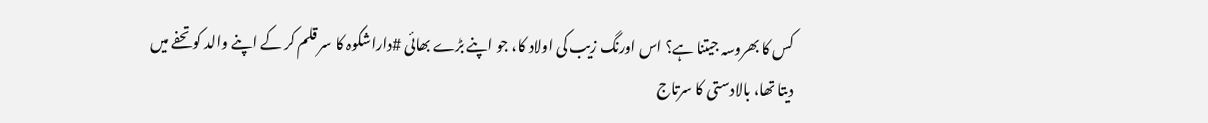کس کا بھروسہ جیتنا ہے؟ اس اورنگ زیب کی اولاد کا، جو اپنے بڑے بھائی #داراشکوہ کا سر قلم کر کے اپنے والد کو تحفے میں دیتا تھا، بالادستی کا سرتاج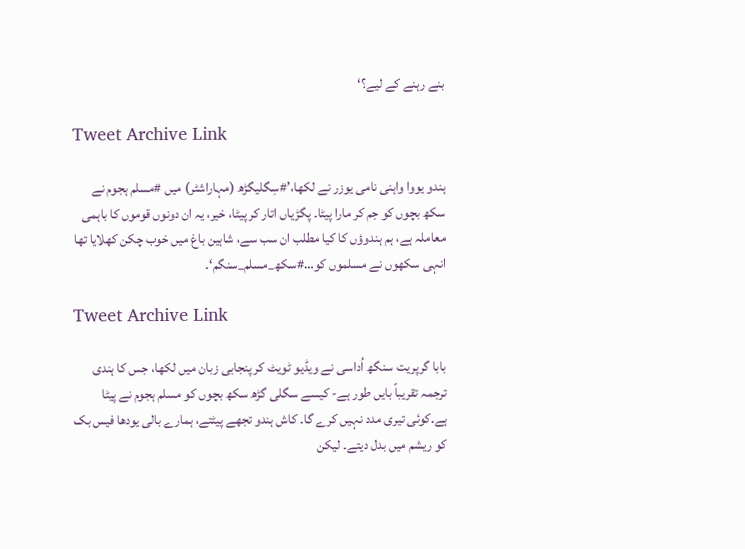بنے رہنے کے لیے؟‘

Tweet Archive Link

ہندو یووا واہنی نامی یوزر نے لکھا،’#سِگلیگڑھ (مہاراشٹر) میں #مسلم ہجوم نے سکھ بچوں کو جم کر مارا پیٹا۔ پگڑیاں اتار کر پیٹا، خیر، یہ ان دونوں قوموں کا باہمی معاملہ ہے، ہم ہندوؤں کا کیا مطلب ان سب سے، شاہین باغ میں خوب چکن کھلایا تھا انہی سکھوں نے مسلموں کو…#سکھ_مسلم_سنگم‘۔

Tweet Archive Link

بابا گرپریت سنگھ اُداسی نے ویڈیو ٹویٹ کر پنجابی زبان میں لکھا، جس کا ہندی ترجمہ تقریباً بایں طور ہے- کیسے سگلی گڑھ سکھ بچوں کو مسلم ہجوم نے پیٹا ہے۔کوئی تیری مدد نہیں کرے گا۔ کاش ہندو تجھے پیٹتے، ہمارے بالی یودھا فیس بک کو ریشم میں بدل دیتے۔ لیکن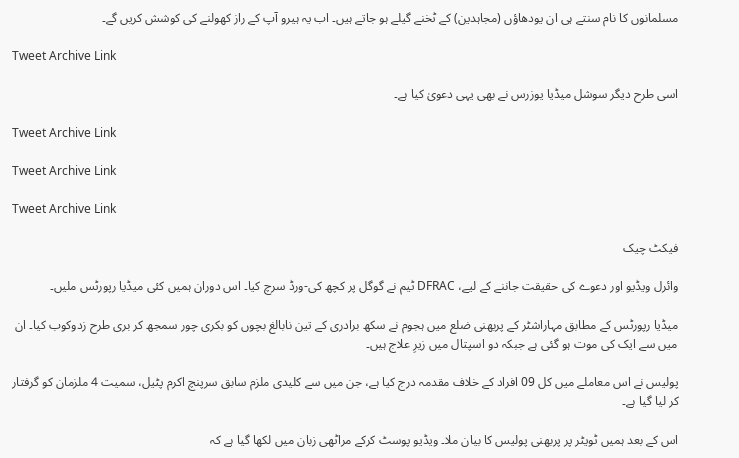مسلمانوں کا نام سنتے ہی ان یودھاؤں (مجاہدین) کے ٹخنے گیلے ہو جاتے ہیں۔ اب یہ ہیرو آپ کے راز کھولنے کی کوشش کریں گے۔

Tweet Archive Link

اسی طرح دیگر سوشل میڈیا یوزرس نے بھی یہی دعویٰ کیا ہے۔

Tweet Archive Link

Tweet Archive Link

Tweet Archive Link

فیکٹ چیک

وائرل ویڈیو اور دعوے کی حقیقت جاننے کے لیے، DFRAC ٹیم نے گوگل پر کچھ کی-ورڈ سرچ کیا۔ اس دوران ہمیں کئی میڈیا رپورٹس ملیں۔

میڈیا رپورٹس کے مطابق مہاراشٹر کے پربھنی ضلع میں ہجوم نے سکھ برادری کے تین نابالغ بچوں کو بکری چور سمجھ کر بری طرح زدوکوب کیا۔ ان میں سے ایک کی موت ہو گئی ہے جبکہ دو اسپتال میں زیرِ علاج ہیں۔

پولیس نے اس معاملے میں کل 09 افراد کے خلاف مقدمہ درج کیا ہے، جن میں سے کلیدی ملزم سابق سرپنچ اکرم پٹیل، سمیت 4 ملزمان کو گرفتار کر لیا گیا ہے۔

اس کے بعد ہمیں ٹویٹر پر پربھنی پولیس کا بیان ملا۔ ویڈیو پوسٹ کرکے مراٹھی زبان میں لکھا گیا ہے کہ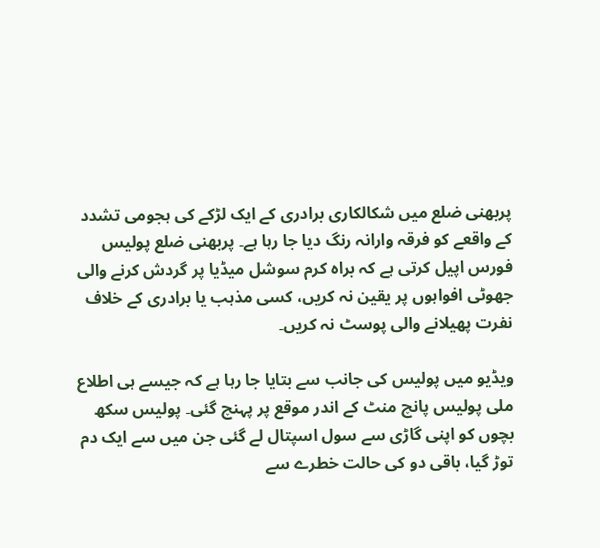پربھنی ضلع میں شکالکاری برادری کے ایک لڑکے کی ہجومی تشدد کے واقعے کو فرقہ وارانہ رنگ دیا جا رہا ہے۔ پربھنی ضلع پولیس فورس اپیل کرتی ہے کہ براہ کرم سوشل میڈیا پر گردش کرنے والی جھوٹی افواہوں پر یقین نہ کریں، کسی مذہب یا برادری کے خلاف نفرت پھیلانے والی پوسٹ نہ کریں۔

ویڈیو میں پولیس کی جانب سے بتایا جا رہا ہے کہ جیسے ہی اطلاع ملی پولیس پانچ منٹ کے اندر موقع پر پہنچ گئی۔ پولیس سکھ بچوں کو اپنی گاڑی سے سول اسپتال لے گئی جن میں سے ایک دم توڑ گیا، باقی دو کی حالت خطرے سے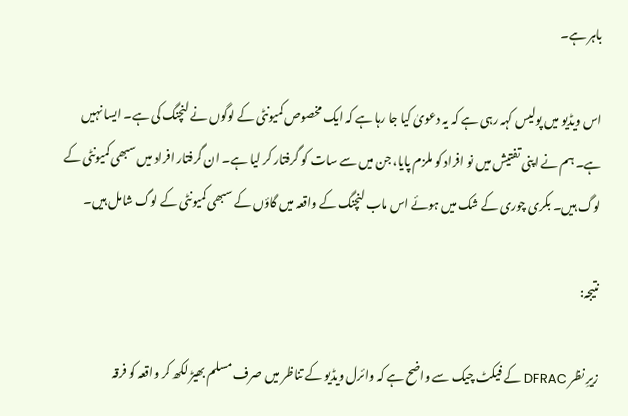باہر ہے۔

اس ویڈیو میں پولیس کہہ رہی ہے کہ یہ دعویٰ کیا جا رہا ہے کہ ایک مخصوص کمیونٹی کے لوگوں نے لنچنگ کی ہے۔ ایسا نہیں ہے۔ ہم نے اپنی تفتیش میں نو افراد کو ملزم پایا، جن میں سے سات کو گرفتار کر لیا ہے۔ ان گرفتار افراد میں سبھی کمیونٹی کے لوگ ہیں۔ بکری چوری کے شک میں ہوئے اس ماب لنچنگ کے واقعہ میں گاؤں کے سبھی کمیونٹی کے لوگ شامل ہیں۔

نتیجہ:

زیرِ نظر DFRAC کے فیکٹ چیک سے واضح ہے کہ وائرل ویڈیو کے تناظر میں صرف مسلم بھیڑ لکھ کر واقعہ کو فرقہ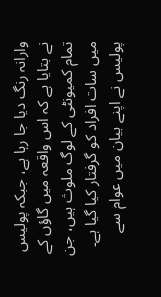وارانہ رنگ دیا جا رہا ہے، جبکہ پولیس نے بتایا ہے کہ اس واقعہ میں گاؤں کے تمام کمیونٹی کے لوگ ملوث ہیں، جن میں سات افراد کو گرفتار کیا گیا ہے۔ پولیس نے اپنے بیان میں عوام سے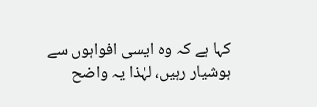کہا ہے کہ وہ ایسی افواہوں سے ہوشیار رہیں، لہٰذا یہ واضح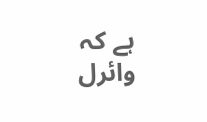ہے کہ وائرل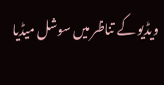ویڈیو کے تناظر میں سوشل میڈیا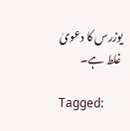یوزرس کا دعویٰ غلط ہے۔

Tagged: